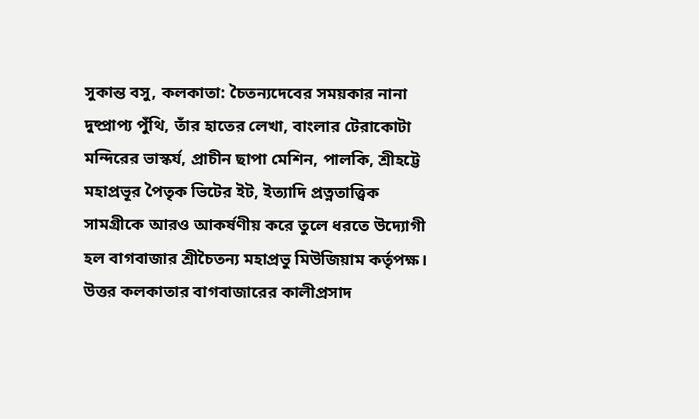সুকান্ত বসু, কলকাতা: চৈতন্যদেবের সময়কার নানা দুষ্প্রাপ্য পুঁথি, তাঁর হাতের লেখা, বাংলার টেরাকোটা মন্দিরের ভাস্কর্য, প্রাচীন ছাপা মেশিন, পালকি, শ্রীহট্টে মহাপ্রভূর পৈতৃক ভিটের ইট, ইত্যাদি প্রত্নতাত্ত্বিক সামগ্রীকে আরও আকর্ষণীয় করে তুলে ধরতে উদ্যোগী হল বাগবাজার শ্রীচৈতন্য মহাপ্রভু মিউজিয়াম কর্তৃপক্ষ। উত্তর কলকাতার বাগবাজারের কালীপ্রসাদ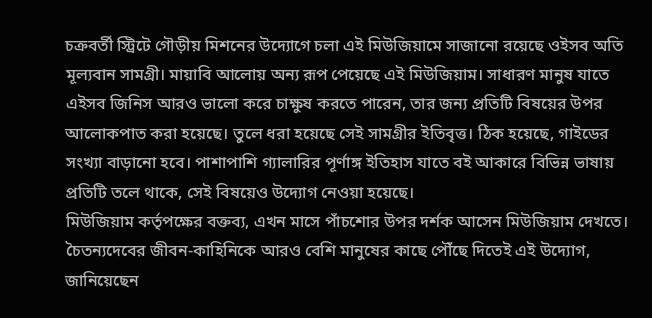চক্রবর্তী স্ট্রিটে গৌড়ীয় মিশনের উদ্যোগে চলা এই মিউজিয়ামে সাজানো রয়েছে ওইসব অতি মূল্যবান সামগ্রী। মায়াবি আলোয় অন্য রূপ পেয়েছে এই মিউজিয়াম। সাধারণ মানুষ যাতে এইসব জিনিস আরও ভালো করে চাক্ষুষ করতে পারেন, তার জন্য প্রতিটি বিষয়ের উপর আলোকপাত করা হয়েছে। তুলে ধরা হয়েছে সেই সামগ্রীর ইতিবৃত্ত। ঠিক হয়েছে, গাইডের সংখ্যা বাড়ানো হবে। পাশাপাশি গ্যালারির পূর্ণাঙ্গ ইতিহাস যাতে বই আকারে বিভিন্ন ভাষায় প্রতিটি তলে থাকে, সেই বিষয়েও উদ্যোগ নেওয়া হয়েছে।
মিউজিয়াম কর্তৃপক্ষের বক্তব্য, এখন মাসে পাঁচশোর উপর দর্শক আসেন মিউজিয়াম দেখতে। চৈতন্যদেবের জীবন‑কাহিনিকে আরও বেশি মানুষের কাছে পৌঁছে দিতেই এই উদ্যোগ, জানিয়েছেন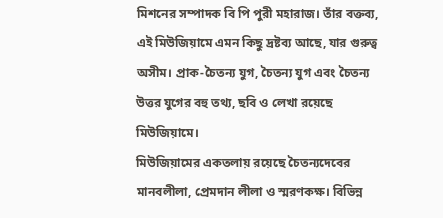মিশনের সম্পাদক বি পি পুরী মহারাজ। তাঁর বক্তব্য, এই মিউজিয়ামে এমন কিছু দ্রষ্টব্য আছে, যার গুরুত্ব অসীম। প্রাক-চৈতন্য যুগ, চৈতন্য যুগ এবং চৈতন্য উত্তর যুগের বহু তথ্য, ছবি ও লেখা রয়েছে মিউজিয়ামে।
মিউজিয়ামের একতলায় রয়েছে চৈতন্যদেবের মানবলীলা, প্রেমদান লীলা ও স্মরণকক্ষ। বিভিন্ন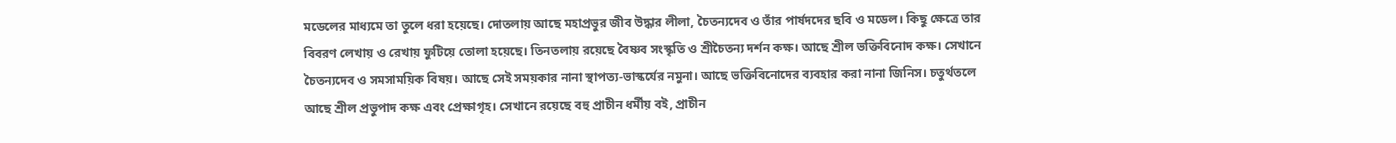মডেলের মাধ্যমে তা তুলে ধরা হয়েছে। দোতলায় আছে মহাপ্রভুর জীব উদ্ধার লীলা, চৈতন্যদেব ও তাঁর পার্ষদদের ছবি ও মডেল। কিছু ক্ষেত্রে তার বিবরণ লেখায় ও রেখায় ফুটিয়ে তোলা হয়েছে। তিনতলায় রয়েছে বৈষ্ণব সংস্কৃতি ও শ্রীচৈতন্য দর্শন কক্ষ। আছে শ্রীল ভক্তিবিনোদ কক্ষ। সেখানে চৈতন্যদেব ও সমসাময়িক বিষয়। আছে সেই সময়কার নানা স্থাপত্য‑ভাস্কর্যের নমুনা। আছে ভক্তিবিনোদের ব্যবহার করা নানা জিনিস। চতুর্থতলে আছে শ্রীল প্রভুপাদ কক্ষ এবং প্রেক্ষাগৃহ। সেখানে রয়েছে বহু প্রাচীন ধর্মীয় বই, প্রাচীন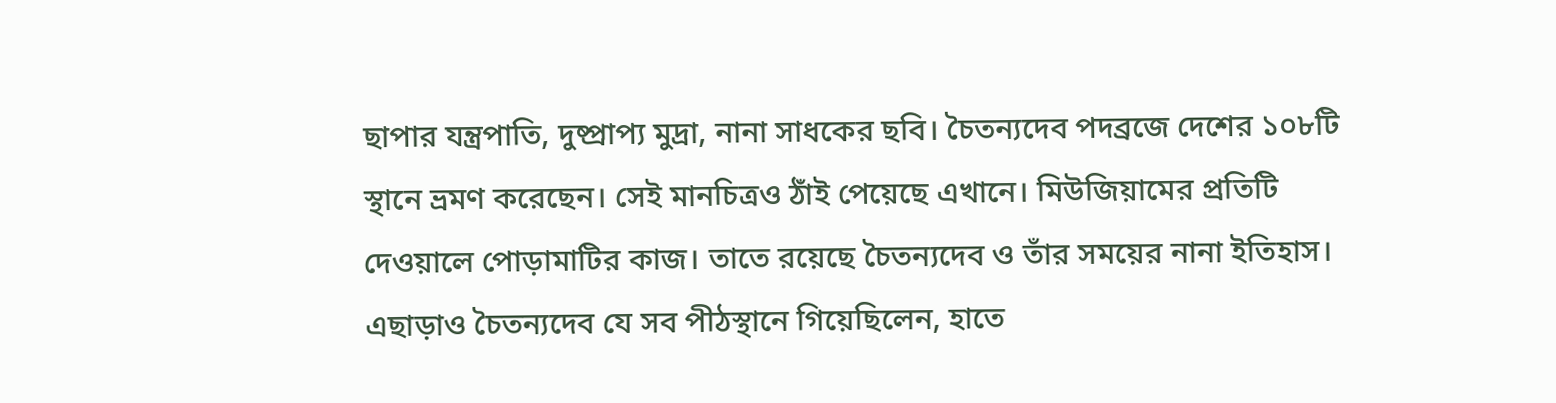ছাপার যন্ত্রপাতি, দুষ্প্রাপ্য মুদ্রা, নানা সাধকের ছবি। চৈতন্যদেব পদব্রজে দেশের ১০৮টি স্থানে ভ্রমণ করেছেন। সেই মানচিত্রও ঠাঁই পেয়েছে এখানে। মিউজিয়ামের প্রতিটি দেওয়ালে পোড়ামাটির কাজ। তাতে রয়েছে চৈতন্যদেব ও তাঁর সময়ের নানা ইতিহাস। এছাড়াও চৈতন্যদেব যে সব পীঠস্থানে গিয়েছিলেন, হাতে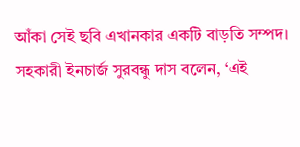আঁকা সেই ছবি এখানকার একটি বাড়তি সম্পদ। সহকারী ইনচার্জ সুরবন্ধু দাস বলেন, ‘এই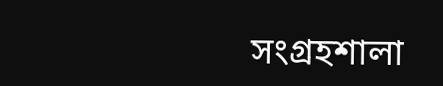সংগ্রহশালা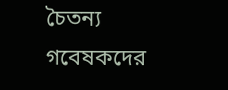চৈতন্য গবেষকদের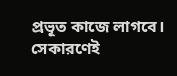প্রভূত কাজে লাগবে। সেকারণেই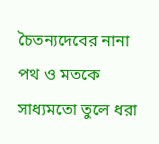চৈতন্যদেবের নানা পথ ও মতকে সাধ্যমতো তুলে ধরা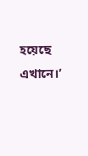হয়েছে এখানে।’